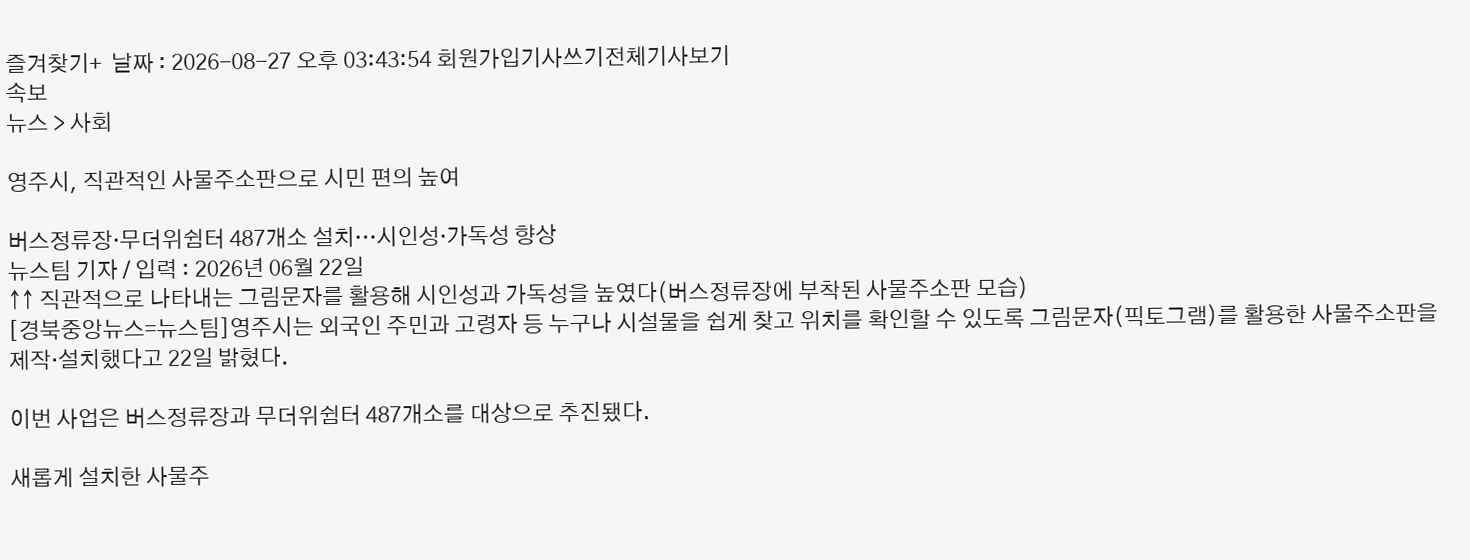즐겨찾기+  날짜 : 2026-08-27 오후 03:43:54 회원가입기사쓰기전체기사보기
속보
뉴스 > 사회

영주시, 직관적인 사물주소판으로 시민 편의 높여

버스정류장·무더위쉼터 487개소 설치…시인성·가독성 향상
뉴스팀 기자 / 입력 : 2026년 06월 22일
↑↑ 직관적으로 나타내는 그림문자를 활용해 시인성과 가독성을 높였다(버스정류장에 부착된 사물주소판 모습)
[경북중앙뉴스=뉴스팀]영주시는 외국인 주민과 고령자 등 누구나 시설물을 쉽게 찾고 위치를 확인할 수 있도록 그림문자(픽토그램)를 활용한 사물주소판을 제작·설치했다고 22일 밝혔다.

이번 사업은 버스정류장과 무더위쉼터 487개소를 대상으로 추진됐다.

새롭게 설치한 사물주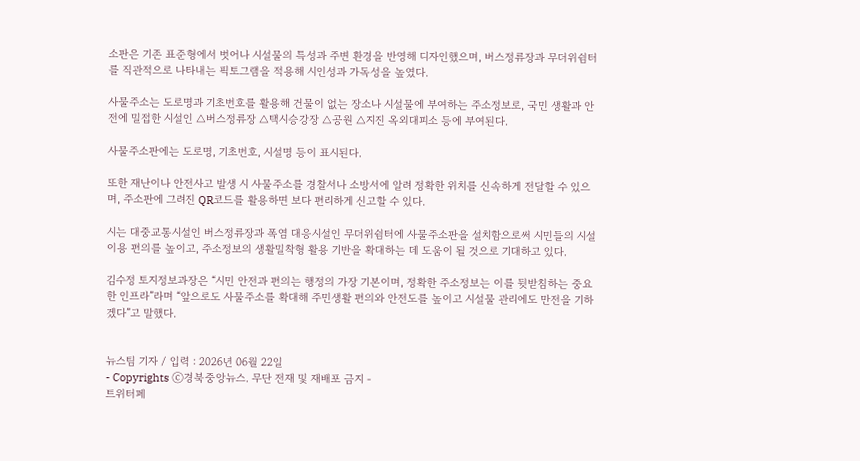소판은 기존 표준형에서 벗어나 시설물의 특성과 주변 환경을 반영해 디자인했으며, 버스정류장과 무더위쉼터를 직관적으로 나타내는 픽토그램을 적용해 시인성과 가독성을 높였다.

사물주소는 도로명과 기초번호를 활용해 건물이 없는 장소나 시설물에 부여하는 주소정보로, 국민 생활과 안전에 밀접한 시설인 △버스정류장 △택시승강장 △공원 △지진 옥외대피소 등에 부여된다.

사물주소판에는 도로명, 기초번호, 시설명 등이 표시된다.

또한 재난이나 안전사고 발생 시 사물주소를 경찰서나 소방서에 알려 정확한 위치를 신속하게 전달할 수 있으며, 주소판에 그려진 QR코드를 활용하면 보다 편리하게 신고할 수 있다.

시는 대중교통시설인 버스정류장과 폭염 대응시설인 무더위쉼터에 사물주소판을 설치함으로써 시민들의 시설 이용 편의를 높이고, 주소정보의 생활밀착형 활용 기반을 확대하는 데 도움이 될 것으로 기대하고 있다.

김수정 토지정보과장은 “시민 안전과 편의는 행정의 가장 기본이며, 정확한 주소정보는 이를 뒷받침하는 중요한 인프라”라며 “앞으로도 사물주소를 확대해 주민생활 편의와 안전도를 높이고 시설물 관리에도 만전을 기하겠다”고 말했다.


뉴스팀 기자 / 입력 : 2026년 06월 22일
- Copyrights ⓒ경북중앙뉴스. 무단 전재 및 재배포 금지 -
트위터페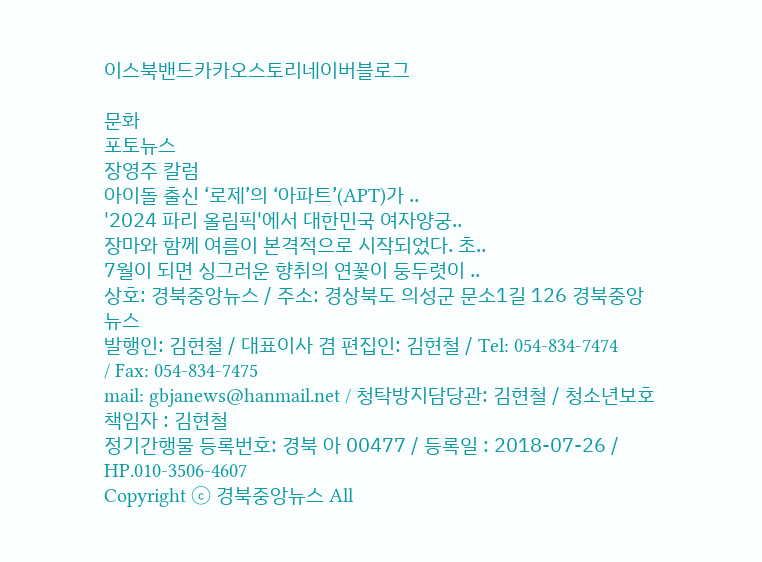이스북밴드카카오스토리네이버블로그

문화
포토뉴스
장영주 칼럼
아이돌 출신 ‘로제’의 ‘아파트’(APT)가 ..
'2024 파리 올림픽'에서 대한민국 여자양궁..
장마와 함께 여름이 본격적으로 시작되었다. 초..
7월이 되면 싱그러운 향취의 연꽃이 둥두렷이 ..
상호: 경북중앙뉴스 / 주소: 경상북도 의성군 문소1길 126 경북중앙뉴스
발행인: 김현철 / 대표이사 겸 편집인: 김현철 / Tel: 054-834-7474 / Fax: 054-834-7475
mail: gbjanews@hanmail.net / 청탁방지담당관: 김현철 / 청소년보호책임자 : 김현철
정기간행물 등록번호: 경북 아 00477 / 등록일 : 2018-07-26 / HP.010-3506-4607
Copyright ⓒ 경북중앙뉴스 All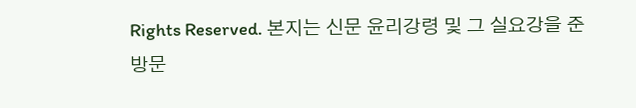Rights Reserved. 본지는 신문 윤리강령 및 그 실요강을 준
방문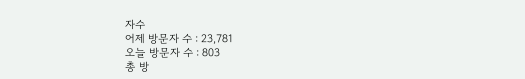자수
어제 방문자 수 : 23,781
오늘 방문자 수 : 803
총 방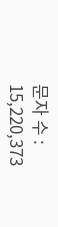문자 수 : 15,220,373